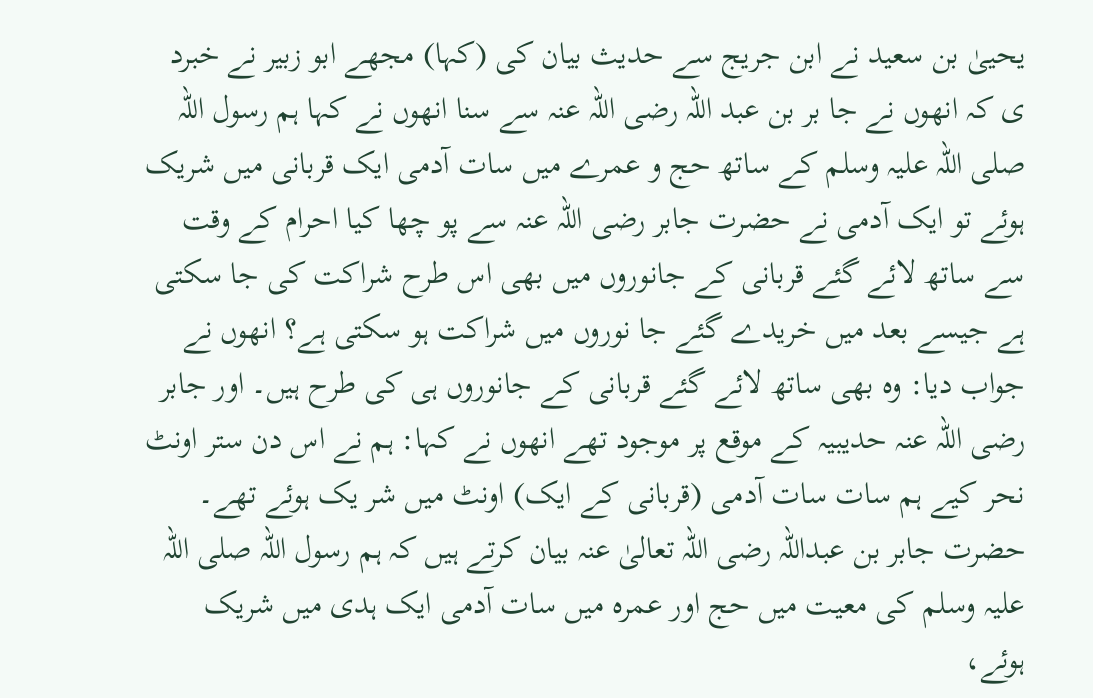یحییٰ بن سعید نے ابن جریج سے حدیث بیان کی (کہا) مجھے ابو زبیر نے خبرد ی کہ انھوں نے جا بر بن عبد اللہ رضی اللہ عنہ سے سنا انھوں نے کہا ہم رسول اللہ صلی اللہ علیہ وسلم کے ساتھ حج و عمرے میں سات آدمی ایک قربانی میں شریک ہوئے تو ایک آدمی نے حضرت جابر رضی اللہ عنہ سے پو چھا کیا احرام کے وقت سے ساتھ لائے گئے قربانی کے جانوروں میں بھی اس طرح شراکت کی جا سکتی ہے جیسے بعد میں خریدے گئے جا نوروں میں شراکت ہو سکتی ہے؟ انھوں نے جواب دیا: وہ بھی ساتھ لائے گئے قربانی کے جانوروں ہی کی طرح ہیں۔ اور جابر رضی اللہ عنہ حدیبیہ کے موقع پر موجود تھے انھوں نے کہا: ہم نے اس دن ستر اونٹ نحر کیے ہم سات سات آدمی (قربانی کے ایک) اونٹ میں شر یک ہوئے تھے۔
حضرت جابر بن عبداللہ رضی اللہ تعالیٰ عنہ بیان کرتے ہیں کہ ہم رسول اللہ صلی اللہ علیہ وسلم کی معیت میں حج اور عمرہ میں سات آدمی ایک ہدی میں شریک ہوئے،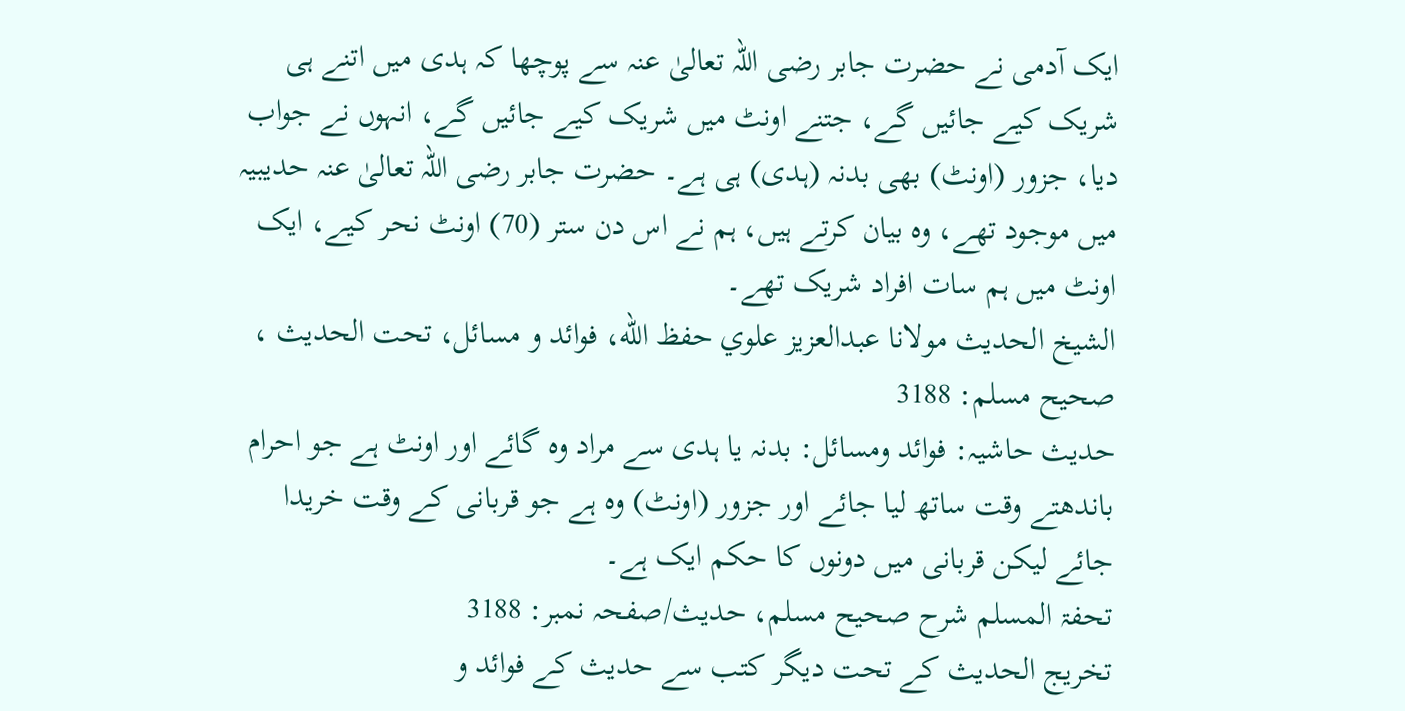ایک آدمی نے حضرت جابر رضی اللہ تعالیٰ عنہ سے پوچھا کہ ہدی میں اتنے ہی شریک کیے جائیں گے، جتنے اونٹ میں شریک کیے جائیں گے، انہوں نے جواب دیا، جزور (اونٹ) بھی بدنہ (ہدی) ہی ہے۔ حضرت جابر رضی اللہ تعالیٰ عنہ حدیبیہ میں موجود تھے، وہ بیان کرتے ہیں، ہم نے اس دن ستر (70) اونٹ نحر کیے، ایک اونٹ میں ہم سات افراد شریک تھے۔
الشيخ الحديث مولانا عبدالعزيز علوي حفظ الله، فوائد و مسائل، تحت الحديث ، صحيح مسلم: 3188
حدیث حاشیہ: فوائد ومسائل: بدنہ یا ہدی سے مراد وہ گائے اور اونٹ ہے جو احرام باندھتے وقت ساتھ لیا جائے اور جزور (اونٹ) وہ ہے جو قربانی کے وقت خریدا جائے لیکن قربانی میں دونوں کا حکم ایک ہے۔
تحفۃ المسلم شرح صحیح مسلم، حدیث/صفحہ نمبر: 3188
تخریج الحدیث کے تحت دیگر کتب سے حدیث کے فوائد و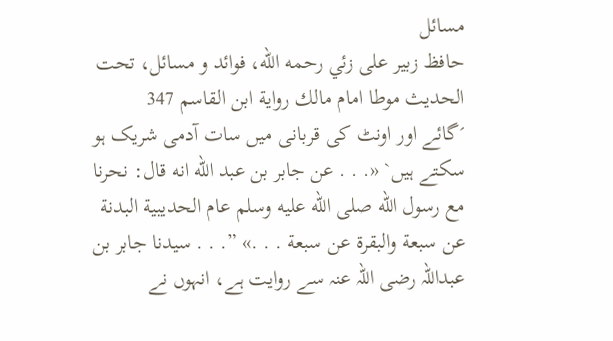مسائل
حافظ زبير على زئي رحمه الله، فوائد و مسائل، تحت الحديث موطا امام مالك رواية ابن القاسم 347
´گائے اور اونٹ کی قربانی میں سات آدمی شریک ہو سکتے ہیں` «. . . عن جابر بن عبد الله انه قال: نحرنا مع رسول الله صلى الله عليه وسلم عام الحديبية البدنة عن سبعة والبقرة عن سبعة . . .» ”. . . سیدنا جابر بن عبداللہ رضی اللہ عنہ سے روایت ہے، انہوں نے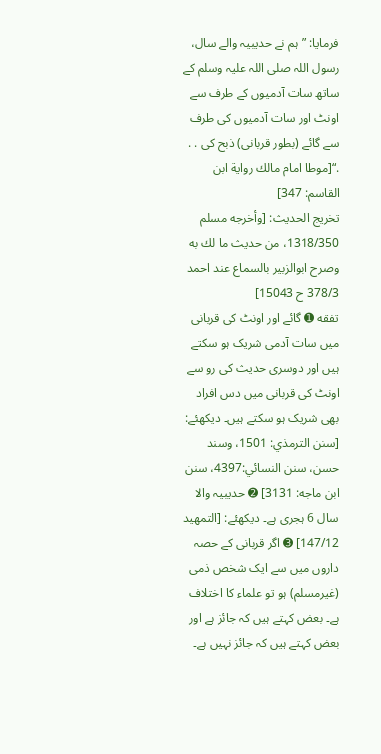فرمایا: ”ہم نے حدیبیہ والے سال، رسول اللہ صلی اللہ علیہ وسلم کے ساتھ سات آدمیوں کے طرف سے اونٹ اور سات آدمیوں کی طرف سے گائے (بطور قربانی) ذبح کی . . .“[موطا امام مالك رواية ابن القاسم: 347]
تخریج الحدیث: [وأخرجه مسلم 1318/350، من حديث ما لك به وصرح ابوالزبير بالسماع عند احمد 378/3 ح 15043]
تفقه ➊ گائے اور اونٹ کی قربانی میں سات آدمی شریک ہو سکتے ہیں اور دوسری حدیث کی رو سے اونٹ کی قربانی میں دس افراد بھی شریک ہو سکتے ہیں۔ ديكهئے: [سنن الترمذي: 1501، وسند حسن، سنن النسائي:4397، سنن ابن ماجه: 3131] ➋ حدیبیہ والا سال 6 ہجری ہے۔ دیکھئے: [التمهيد 147/12] ➌ اگر قربانی کے حصہ داروں میں سے ایک شخص ذمی (غیرمسلم) ہو تو علماء کا اختلاف ہے۔ بعض کہتے ہیں کہ جائز ہے اور بعض کہتے ہیں کہ جائز نہیں ہے۔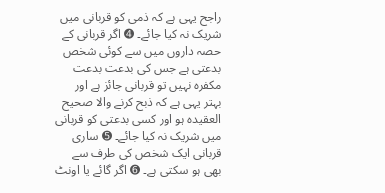راجح یہی ہے کہ ذمی کو قربانی میں شریک نہ کیا جائے۔ ➍ اگر قربانی کے حصہ داروں میں سے کوئی شخص بدعتی ہے جس کی بدعت بدعت مکفرہ نہیں تو قربانی جائز ہے اور بہتر یہی ہے کہ ذبح کرنے والا صحیح العقیدہ ہو اور کسی بدعتی کو قربانی میں شریک نہ کیا جائے۔ ➎ ساری قربانی ایک شخص کی طرف سے بھی ہو سکتی ہے۔ ➏ اگر گائے یا اونٹ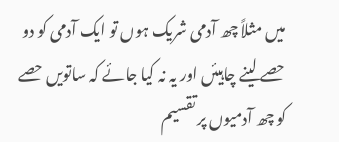میں مثلاً چھ آدمی شریک ہوں تو ایک آدمی کو دو حصے لینے چاہیئں اور یہ نہ کیا جائے کہ ساتویں حصے کو چھ آدمیوں پر تقسیم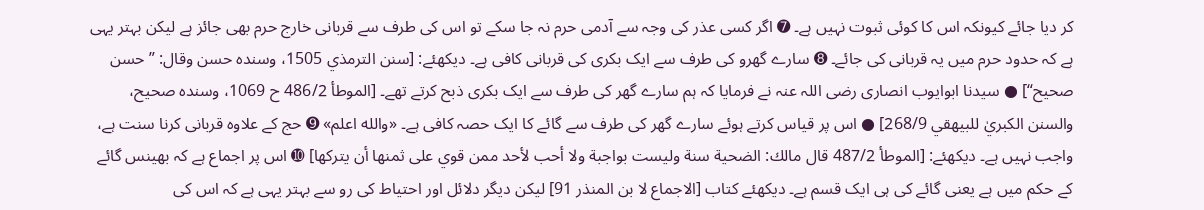کر دیا جائے کیونکہ اس کا کوئی ثبوت نہیں ہے۔ ➐ اگر کسی عذر کی وجہ سے آدمی حرم نہ جا سکے تو اس کی طرف سے قربانی خارج حرم بھی جائز ہے لیکن بہتر یہی ہے کہ حدود حرم میں یہ قربانی کی جائے۔ ➑ سارے گھرو کی طرف سے ایک بکری کی قربانی کافی ہے۔ دیکھئے: [سنن الترمذي 1505، وسنده حسن وقال: ”حسن صحيح“] ● سیدنا ابوایوب انصاری رضی اللہ عنہ نے فرمایا کہ ہم سارے گھر کی طرف سے ایک بکری ذبح کرتے تھے۔ [الموطأ 486/2 ح 1069، وسنده صحيح، والسنن الكبريٰ للبيهقي 268/9] ● اس پر قیاس کرتے ہوئے سارے گھر کی طرف سے گائے کا ایک حصہ کافی ہے۔ «والله اعلم» ➒ حج کے علاوہ قربانی کرنا سنت ہے، واجب نہیں ہے۔ دیکھئے: [الموطأ 487/2 قال مالك: الضحية سنة وليست بواجبة ولا أحب لأحد ممن قوي على ثمنها أن يتركها] ➓ اس پر اجماع ہے کہ بھینس گائے کے حکم میں ہے یعنی گائے کی ہی ایک قسم ہے۔ دیکھئے کتاب [الاجماع لا بن المنذر 91] لیکن دیگر دلائل اور احتیاط کی رو سے بہتر یہی ہے کہ اس کی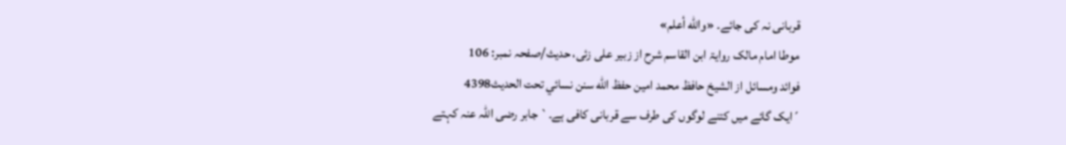قربانی نہ کی جائے۔ «والله أعلم»
موطا امام مالک روایۃ ابن القاسم شرح از زبیر علی زئی، حدیث/صفحہ نمبر: 106
فوائد ومسائل از الشيخ حافظ محمد امين حفظ الله سنن نسائي تحت الحديث4398
´ایک گائے میں کتنے لوگوں کی طرف سے قربانی کافی ہے۔` جابر رضی اللہ عنہ کہتے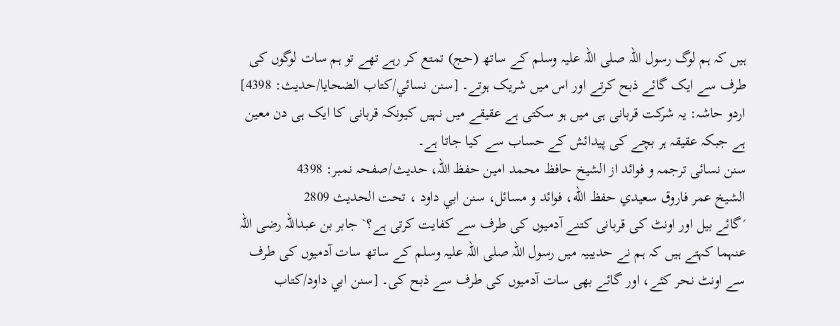ہیں کہ ہم لوگ رسول اللہ صلی اللہ علیہ وسلم کے ساتھ (حج) تمتع کر رہے تھے تو ہم سات لوگوں کی طرف سے ایک گائے ذبح کرتے اور اس میں شریک ہوتے۔ [سنن نسائي/كتاب الضحايا/حدیث: 4398]
اردو حاشہ: یہ شرکت قربانی ہی میں ہو سکتی ہے عقیقے میں نہیں کیونکہ قربانی کا ایک ہی دن معین ہے جبکہ عقیقہ ہر بچے کی پیدائش کے حساب سے کیا جاتا ہے۔
سنن نسائی ترجمہ و فوائد از الشیخ حافظ محمد امین حفظ اللہ، حدیث/صفحہ نمبر: 4398
الشيخ عمر فاروق سعيدي حفظ الله، فوائد و مسائل، سنن ابي داود ، تحت الحديث 2809
´گائے بیل اور اونٹ کی قربانی کتنے آدمیوں کی طرف سے کفایت کرتی ہے؟` جابر بن عبداللہ رضی اللہ عنہما کہتے ہیں کہ ہم نے حدیبیہ میں رسول اللہ صلی اللہ علیہ وسلم کے ساتھ سات آدمیوں کی طرف سے اونٹ نحر کئے، اور گائے بھی سات آدمیوں کی طرف سے ذبح کی۔ [سنن ابي داود/كتاب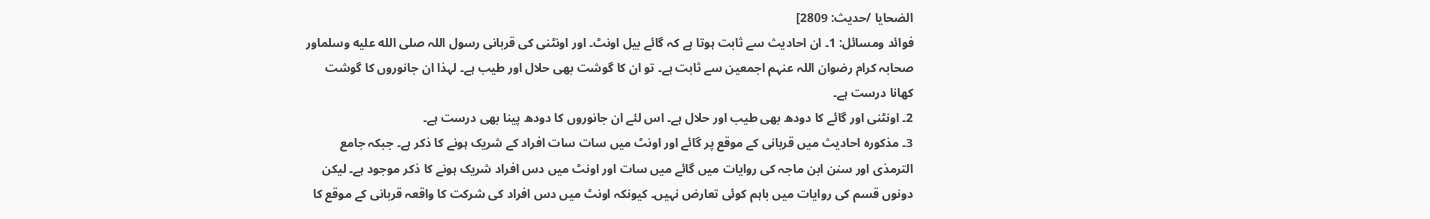الضحايا /حدیث: 2809]
فوائد ومسائل: 1۔ ان احادیث سے ثابت ہوتا ہے کہ گائے بیل اونٹ۔ اور اونٹنی کی قربانی رسول اللہ صلى الله عليه وسلماور صحابہ کرام رضوان اللہ عنہم اجمعین سے ثابت ہے۔ تو ان کا گوشت بھی حلال اور طیب ہے۔ لہذا ان جانوروں کا گوشت کھانا درست ہے۔
2۔ اونٹنی اور گائے کا دودھ بھی طیب اور حلال ہے۔ اس لئے ان جانوروں کا دودھ پینا بھی درست ہے۔
3۔ مذکورہ احادیث میں قربانی کے موقع پر گائے اور اونٹ میں سات سات افراد کے شریک ہونے کا ذکر ہے۔ جبکہ جامع الترمذی اور سنن ابن ماجہ کی روایات میں گائے میں سات اور اونٹ میں دس افراد شریک ہونے کا ذکر موجود ہے۔ لیکن دونوں قسم کی روایات میں باہم کوئی تعارض نہیں۔ کیونکہ اونٹ میں دس افراد کی شرکت کا واقعہ قربانی کے موقع کا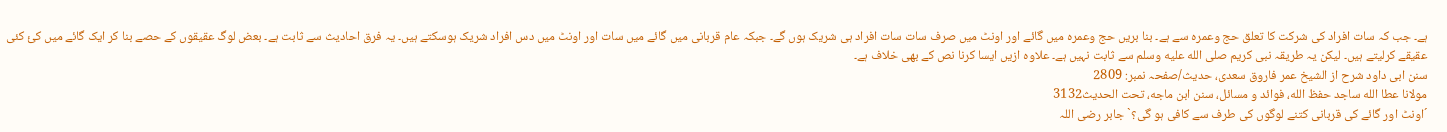ہے۔ جب کہ سات افراد کی شرکت کا تعلق حج وعمرہ سے ہے۔ بنا بریں حج وعمرہ میں گائے اور اونٹ میں صرف سات سات افراد ہی شریک ہوں گے۔ جبکہ عام قربانی میں گائے میں سات اور اونٹ میں دس افراد شریک ہوسکتے ہیں۔ یہ فرق احادیث سے ثابت ہے۔ بعض لوگ عقیقوں کے حصے بنا کر ایک گائے میں کئ کئی عقیقے کرلیتے ہیں۔ لیکن یہ طریقہ نبی کریم صلى الله عليه وسلم سے ثابت نہیں ہے۔ علاوہ ازیں ایسا کرنا نص کے بھی خلاف ہے۔
سنن ابی داود شرح از الشیخ عمر فاروق سعدی، حدیث/صفحہ نمبر: 2809
مولانا عطا الله ساجد حفظ الله، فوائد و مسائل، سنن ابن ماجه، تحت الحديث3132
´اونٹ اور گائے کی قربانی کتنے لوگوں کی طرف سے کافی ہو گی؟` جابر رضی اللہ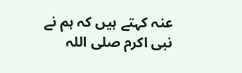عنہ کہتے ہیں کہ ہم نے نبی اکرم صلی اللہ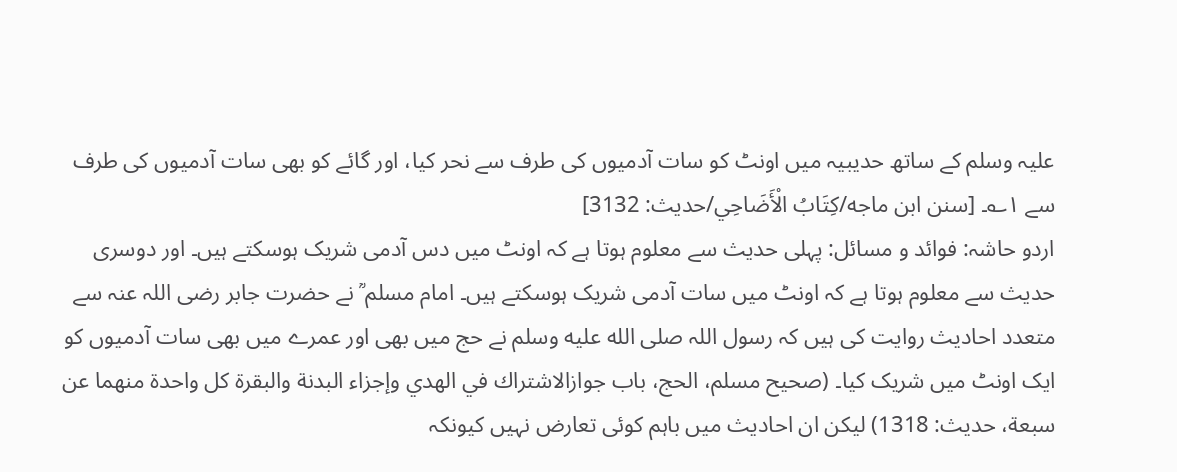علیہ وسلم کے ساتھ حدیبیہ میں اونٹ کو سات آدمیوں کی طرف سے نحر کیا، اور گائے کو بھی سات آدمیوں کی طرف سے ۱؎۔ [سنن ابن ماجه/كِتَابُ الْأَضَاحِي/حدیث: 3132]
اردو حاشہ: فوائد و مسائل: پہلی حدیث سے معلوم ہوتا ہے کہ اونٹ میں دس آدمی شریک ہوسکتے ہیں۔ اور دوسری حدیث سے معلوم ہوتا ہے کہ اونٹ میں سات آدمی شریک ہوسکتے ہیں۔ امام مسلم ؒ نے حضرت جابر رضی اللہ عنہ سے متعدد احادیث روایت کی ہیں کہ رسول اللہ صلى الله عليه وسلم نے حج میں بھی اور عمرے میں بھی سات آدمیوں کو ایک اونٹ میں شریک کیا۔ (صحيح مسلم، الحج، باب جوازالاشتراك في الهدي وإجزاء البدنة والبقرة كل واحدة منهما عن سبعة، حديث: 1318) لیکن ان احادیث میں باہم کوئی تعارض نہیں کیونکہ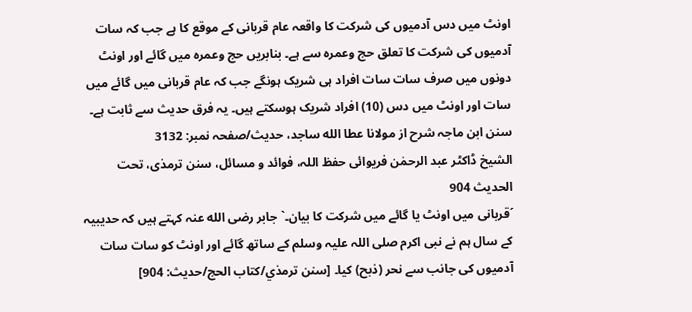اونٹ میں دس آدمیوں کی شرکت کا واقعہ عام قربانی کے موقع کا ہے جب کہ سات آدمیوں کی شرکت کا تعلق حج وعمرہ سے ہے۔ بنابریں حج وعمرہ میں گائے اور اونٹ دونوں میں صرف سات سات افراد ہی شریک ہونگے جب کہ عام قربانی میں گائے میں سات اور اونٹ میں دس (10) افراد شریک ہوسکتے ہیں۔ یہ فرق حدیث سے ثابت ہے۔
سنن ابن ماجہ شرح از مولانا عطا الله ساجد، حدیث/صفحہ نمبر: 3132
الشیخ ڈاکٹر عبد الرحمٰن فریوائی حفظ اللہ، فوائد و مسائل، سنن ترمذی، تحت الحديث 904
´قربانی میں اونٹ یا گائے میں شرکت کا بیان۔` جابر رضی الله عنہ کہتے ہیں کہ حدیبیہ کے سال ہم نے نبی اکرم صلی اللہ علیہ وسلم کے ساتھ گائے اور اونٹ کو سات سات آدمیوں کی جانب سے نحر (ذبح) کیا۔ [سنن ترمذي/كتاب الحج/حدیث: 904]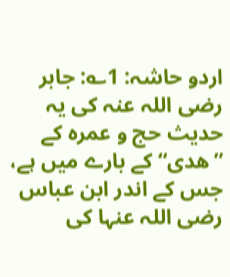اردو حاشہ: 1؎: جابر رضی اللہ عنہ کی یہ حدیث حج و عمرہ کے ”ھدی“ کے بارے میں ہے، جس کے اندر ابن عباس رضی اللہ عنہا کی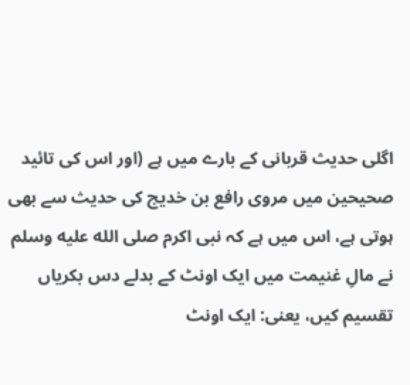اگلی حدیث قربانی کے بارے میں ہے (اور اس کی تائید صحیحین میں مروی رافع بن خدیج کی حدیث سے بھی ہوتی ہے، اس میں ہے کہ نبی اکرم صلى الله عليه وسلم نے مالِ غنیمت میں ایک اونٹ کے بدلے دس بکریاں تقسیم کیں، یعنی: ایک اونٹ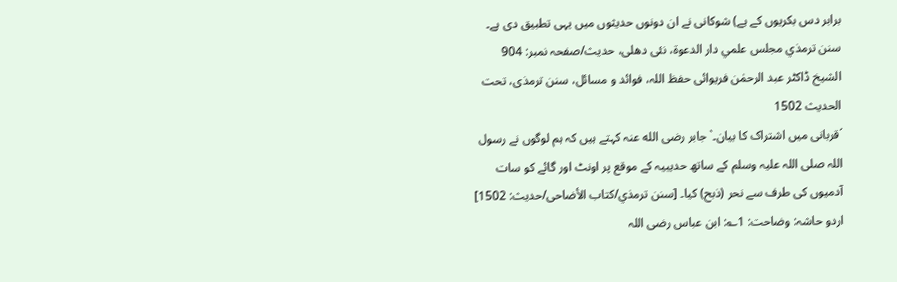برابر دس بکریوں کے ہے) شوکانی نے ان دونوں حدیثوں میں یہی تطبیق دی ہے۔
سنن ترمذي مجلس علمي دار الدعوة، نئى دهلى، حدیث/صفحہ نمبر: 904
الشیخ ڈاکٹر عبد الرحمٰن فریوائی حفظ اللہ، فوائد و مسائل، سنن ترمذی، تحت الحديث 1502
´قربانی میں اشتراک کا بیان۔` جابر رضی الله عنہ کہتے ہیں کہ ہم لوگوں نے رسول اللہ صلی اللہ علیہ وسلم کے ساتھ حدیبیہ کے موقع پر اونٹ اور گائے کو سات آدمیوں کی طرف سے نحر (ذبح) کیا۔ [سنن ترمذي/كتاب الأضاحى/حدیث: 1502]
اردو حاشہ: وضاحت: 1؎: ابن عباس رضی اللہ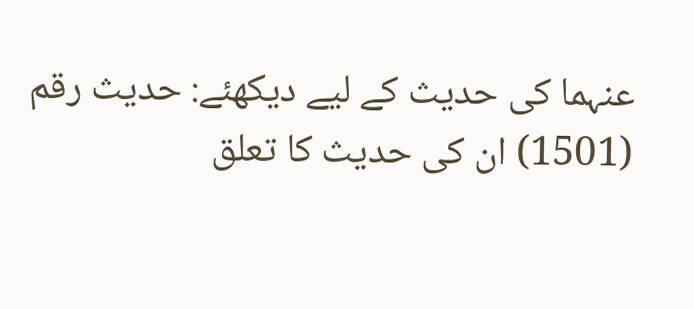عنہما کی حدیث کے لیے دیکھئے: حدیث رقم (1501) ان کی حدیث کا تعلق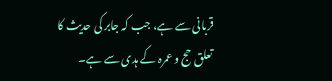قربانی سے ہے، جب کہ جابر کی حدیث کا تعلق حج و عمرہ کے ہدی سے ہے۔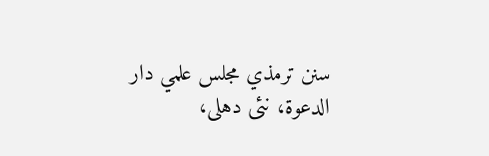سنن ترمذي مجلس علمي دار الدعوة، نئى دهلى،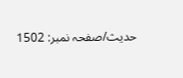حدیث/صفحہ نمبر: 1502